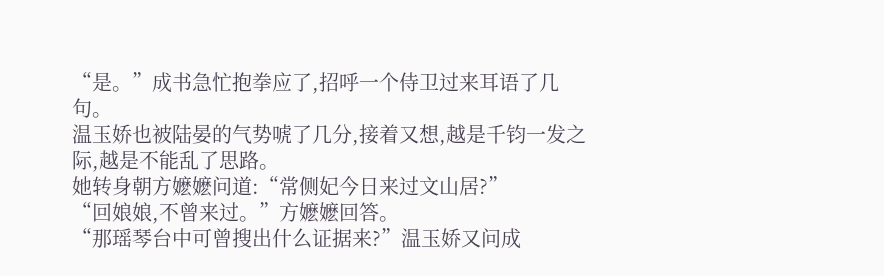“是。”成书急忙抱拳应了,招呼一个侍卫过来耳语了几句。
温玉娇也被陆晏的气势唬了几分,接着又想,越是千钧一发之际,越是不能乱了思路。
她转身朝方嬷嬷问道:“常侧妃今日来过文山居?”
“回娘娘,不曾来过。”方嬷嬷回答。
“那瑶琴台中可曾搜出什么证据来?”温玉娇又问成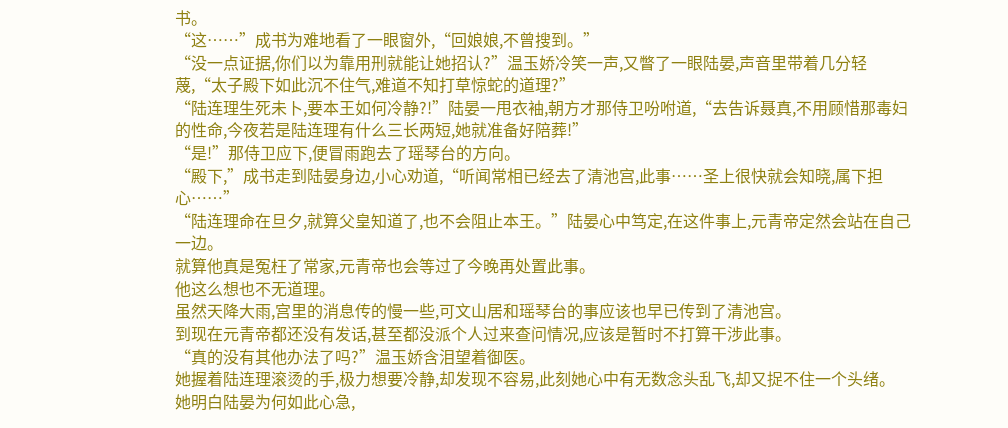书。
“这……”成书为难地看了一眼窗外,“回娘娘,不曾搜到。”
“没一点证据,你们以为靠用刑就能让她招认?”温玉娇冷笑一声,又瞥了一眼陆晏,声音里带着几分轻蔑,“太子殿下如此沉不住气,难道不知打草惊蛇的道理?”
“陆连理生死未卜,要本王如何冷静?!”陆晏一甩衣袖,朝方才那侍卫吩咐道,“去告诉聂真,不用顾惜那毒妇的性命,今夜若是陆连理有什么三长两短,她就准备好陪葬!”
“是!”那侍卫应下,便冒雨跑去了瑶琴台的方向。
“殿下,”成书走到陆晏身边,小心劝道,“听闻常相已经去了清池宫,此事……圣上很快就会知晓,属下担心……”
“陆连理命在旦夕,就算父皇知道了,也不会阻止本王。”陆晏心中笃定,在这件事上,元青帝定然会站在自己一边。
就算他真是冤枉了常家,元青帝也会等过了今晚再处置此事。
他这么想也不无道理。
虽然天降大雨,宫里的消息传的慢一些,可文山居和瑶琴台的事应该也早已传到了清池宫。
到现在元青帝都还没有发话,甚至都没派个人过来查问情况,应该是暂时不打算干涉此事。
“真的没有其他办法了吗?”温玉娇含泪望着御医。
她握着陆连理滚烫的手,极力想要冷静,却发现不容易,此刻她心中有无数念头乱飞,却又捉不住一个头绪。
她明白陆晏为何如此心急,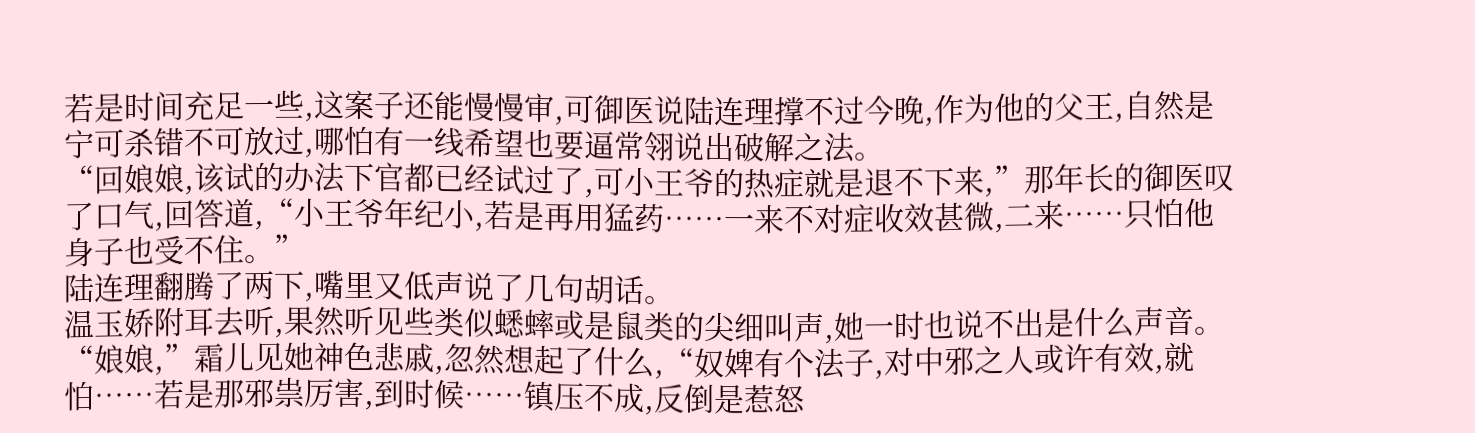若是时间充足一些,这案子还能慢慢审,可御医说陆连理撑不过今晚,作为他的父王,自然是宁可杀错不可放过,哪怕有一线希望也要逼常翎说出破解之法。
“回娘娘,该试的办法下官都已经试过了,可小王爷的热症就是退不下来,”那年长的御医叹了口气,回答道,“小王爷年纪小,若是再用猛药……一来不对症收效甚微,二来……只怕他身子也受不住。”
陆连理翻腾了两下,嘴里又低声说了几句胡话。
温玉娇附耳去听,果然听见些类似蟋蟀或是鼠类的尖细叫声,她一时也说不出是什么声音。
“娘娘,”霜儿见她神色悲戚,忽然想起了什么,“奴婢有个法子,对中邪之人或许有效,就怕……若是那邪祟厉害,到时候……镇压不成,反倒是惹怒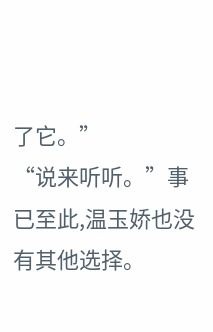了它。”
“说来听听。”事已至此,温玉娇也没有其他选择。